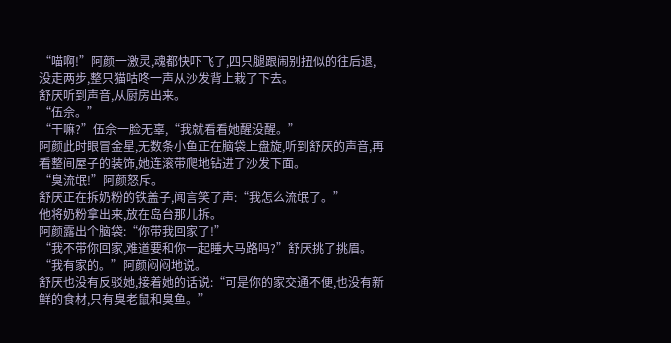“喵啊!”阿颜一激灵,魂都快吓飞了,四只腿跟闹别扭似的往后退,没走两步,整只猫咕咚一声从沙发背上栽了下去。
舒厌听到声音,从厨房出来。
“伍佘。”
“干嘛?”伍佘一脸无辜,“我就看看她醒没醒。”
阿颜此时眼冒金星,无数条小鱼正在脑袋上盘旋,听到舒厌的声音,再看整间屋子的装饰,她连滚带爬地钻进了沙发下面。
“臭流氓!”阿颜怒斥。
舒厌正在拆奶粉的铁盖子,闻言笑了声:“我怎么流氓了。”
他将奶粉拿出来,放在岛台那儿拆。
阿颜露出个脑袋:“你带我回家了!”
“我不带你回家,难道要和你一起睡大马路吗?”舒厌挑了挑眉。
“我有家的。”阿颜闷闷地说。
舒厌也没有反驳她,接着她的话说:“可是你的家交通不便,也没有新鲜的食材,只有臭老鼠和臭鱼。”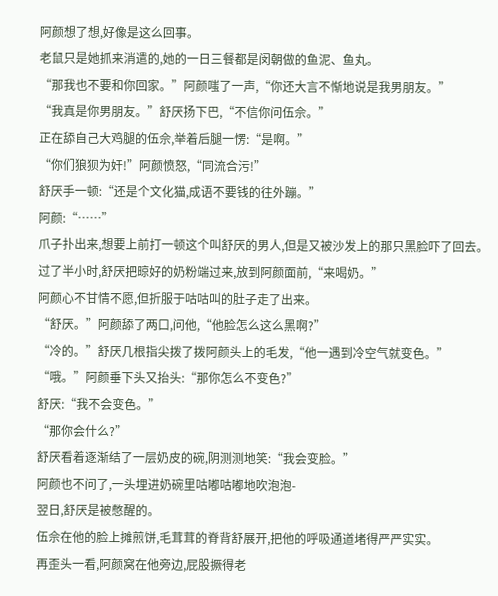阿颜想了想,好像是这么回事。
老鼠只是她抓来消遣的,她的一日三餐都是闵朝做的鱼泥、鱼丸。
“那我也不要和你回家。”阿颜嗤了一声,“你还大言不惭地说是我男朋友。”
“我真是你男朋友。”舒厌扬下巴,“不信你问伍佘。”
正在舔自己大鸡腿的伍佘,举着后腿一愣:“是啊。”
“你们狼狈为奸!”阿颜愤怒,“同流合污!”
舒厌手一顿:“还是个文化猫,成语不要钱的往外蹦。”
阿颜:“……”
爪子扑出来,想要上前打一顿这个叫舒厌的男人,但是又被沙发上的那只黑脸吓了回去。
过了半小时,舒厌把晾好的奶粉端过来,放到阿颜面前,“来喝奶。”
阿颜心不甘情不愿,但折服于咕咕叫的肚子走了出来。
“舒厌。”阿颜舔了两口,问他,“他脸怎么这么黑啊?”
“冷的。”舒厌几根指尖拨了拨阿颜头上的毛发,“他一遇到冷空气就变色。”
“哦。”阿颜垂下头又抬头:“那你怎么不变色?”
舒厌:“我不会变色。”
“那你会什么?”
舒厌看着逐渐结了一层奶皮的碗,阴测测地笑:“我会变脸。”
阿颜也不问了,一头埋进奶碗里咕嘟咕嘟地吹泡泡-
翌日,舒厌是被憋醒的。
伍佘在他的脸上摊煎饼,毛茸茸的脊背舒展开,把他的呼吸通道堵得严严实实。
再歪头一看,阿颜窝在他旁边,屁股撅得老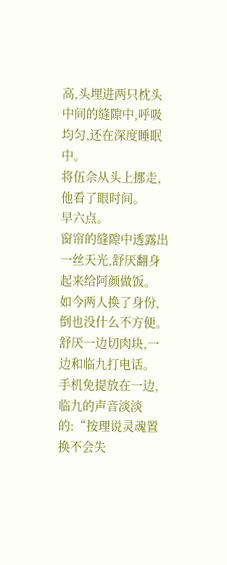高,头埋进两只枕头中间的缝隙中,呼吸均匀,还在深度睡眠中。
将伍佘从头上挪走,他看了眼时间。
早六点。
窗帘的缝隙中透露出一丝天光,舒厌翻身起来给阿颜做饭。
如今两人换了身份,倒也没什么不方便。
舒厌一边切肉块,一边和临九打电话。
手机免提放在一边,临九的声音淡淡的:“按理说灵魂置换不会失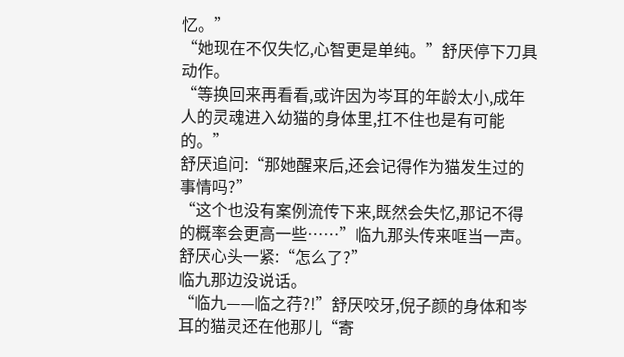忆。”
“她现在不仅失忆,心智更是单纯。”舒厌停下刀具动作。
“等换回来再看看,或许因为岑耳的年龄太小,成年人的灵魂进入幼猫的身体里,扛不住也是有可能的。”
舒厌追问:“那她醒来后,还会记得作为猫发生过的事情吗?”
“这个也没有案例流传下来,既然会失忆,那记不得的概率会更高一些……”临九那头传来哐当一声。
舒厌心头一紧:“怎么了?”
临九那边没说话。
“临九——临之荇?!”舒厌咬牙,倪子颜的身体和岑耳的猫灵还在他那儿“寄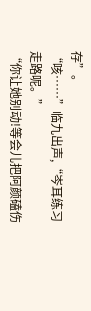存”。
“咳……”临九出声,“岑耳练习走路呢。”
“你让她别动!等会儿把阿颜磕伤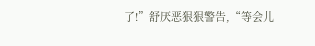了!”舒厌恶狠狠警告,“等会儿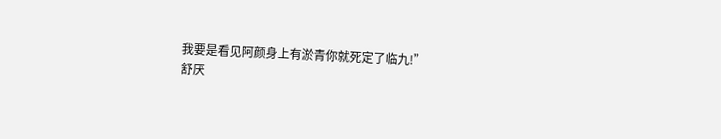我要是看见阿颜身上有淤青你就死定了临九!”
舒厌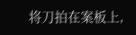将刀拍在案板上,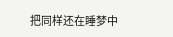把同样还在睡梦中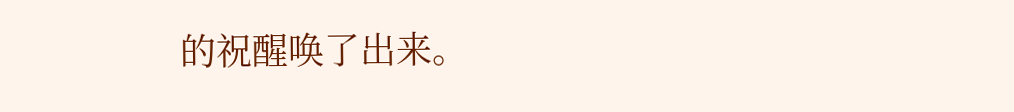的祝醒唤了出来。